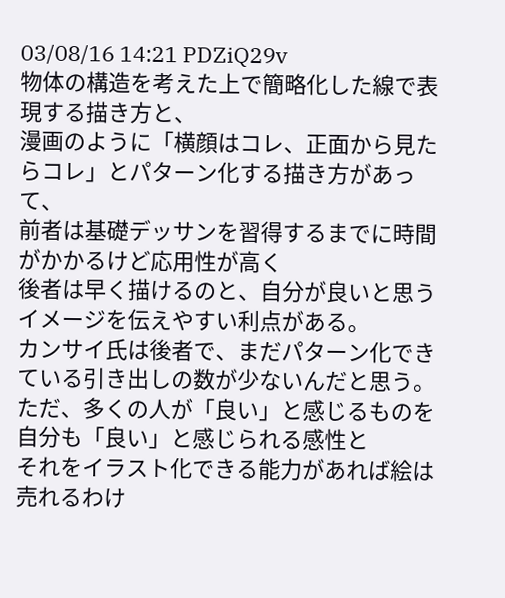03/08/16 14:21 PDZiQ29v
物体の構造を考えた上で簡略化した線で表現する描き方と、
漫画のように「横顔はコレ、正面から見たらコレ」とパターン化する描き方があって、
前者は基礎デッサンを習得するまでに時間がかかるけど応用性が高く
後者は早く描けるのと、自分が良いと思うイメージを伝えやすい利点がある。
カンサイ氏は後者で、まだパターン化できている引き出しの数が少ないんだと思う。
ただ、多くの人が「良い」と感じるものを自分も「良い」と感じられる感性と
それをイラスト化できる能力があれば絵は売れるわけ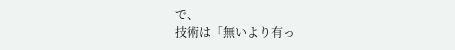で、
技術は「無いより有っ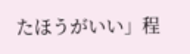たほうがいい」程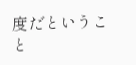度だということ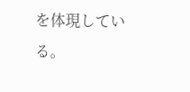を体現している。